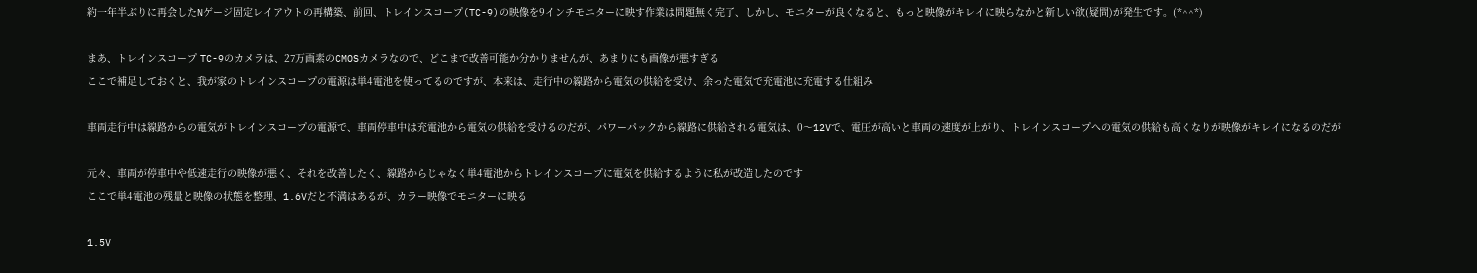約一年半ぶりに再会したNゲージ固定レイアウトの再構築、前回、トレインスコープ(TC-9)の映像を9インチモニターに映す作業は問題無く完了、しかし、モニターが良くなると、もっと映像がキレイに映らなかと新しい欲(疑問)が発生です。(*^^*)

まあ、トレインスコープ TC-9のカメラは、27万画素のCMOSカメラなので、どこまで改善可能か分かりませんが、あまりにも画像が悪すぎる
ここで補足しておくと、我が家のトレインスコープの電源は単4電池を使ってるのですが、本来は、走行中の線路から電気の供給を受け、余った電気で充電池に充電する仕組み

車両走行中は線路からの電気がトレインスコープの電源で、車両停車中は充電池から電気の供給を受けるのだが、パワーパックから線路に供給される電気は、0〜12Vで、電圧が高いと車両の速度が上がり、トレインスコープへの電気の供給も高くなりが映像がキレイになるのだが

元々、車両が停車中や低速走行の映像が悪く、それを改善したく、線路からじゃなく単4電池からトレインスコープに電気を供給するように私が改造したのです
ここで単4電池の残量と映像の状態を整理、1.6Vだと不満はあるが、カラー映像でモニターに映る

1.5V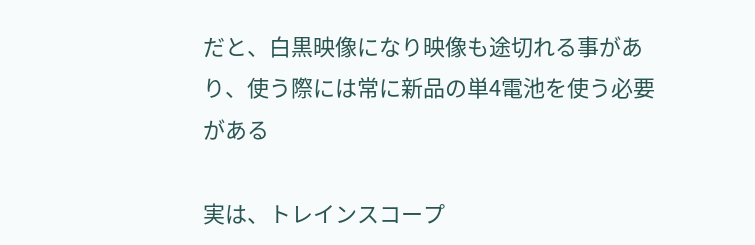だと、白黒映像になり映像も途切れる事があり、使う際には常に新品の単4電池を使う必要がある

実は、トレインスコープ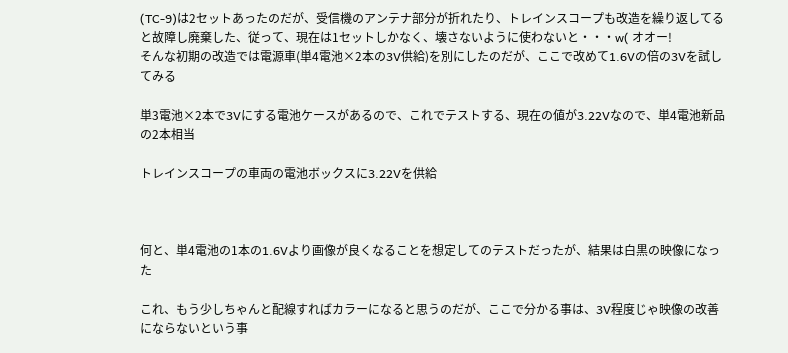(TC-9)は2セットあったのだが、受信機のアンテナ部分が折れたり、トレインスコープも改造を繰り返してると故障し廃棄した、従って、現在は1セットしかなく、壊さないように使わないと・・・w( オオー!
そんな初期の改造では電源車(単4電池×2本の3V供給)を別にしたのだが、ここで改めて1.6Vの倍の3Vを試してみる

単3電池×2本で3Vにする電池ケースがあるので、これでテストする、現在の値が3.22Vなので、単4電池新品の2本相当

トレインスコープの車両の電池ボックスに3.22Vを供給



何と、単4電池の1本の1.6Vより画像が良くなることを想定してのテストだったが、結果は白黒の映像になった

これ、もう少しちゃんと配線すればカラーになると思うのだが、ここで分かる事は、3V程度じゃ映像の改善にならないという事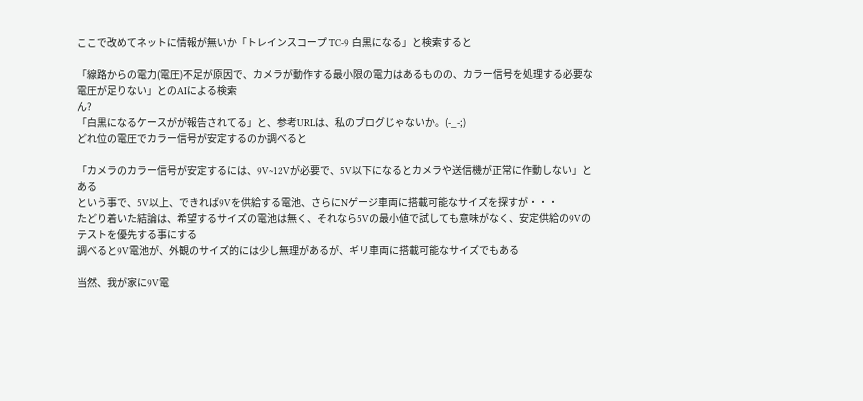ここで改めてネットに情報が無いか「トレインスコープ TC-9 白黒になる」と検索すると

「線路からの電力(電圧)不足が原因で、カメラが動作する最小限の電力はあるものの、カラー信号を処理する必要な電圧が足りない」とのAIによる検索
ん?
「白黒になるケースがが報告されてる」と、参考URLは、私のブログじゃないか。(-_-;)
どれ位の電圧でカラー信号が安定するのか調べると

「カメラのカラー信号が安定するには、9V~12Vが必要で、5V以下になるとカメラや送信機が正常に作動しない」とある
という事で、5V以上、できれば9Vを供給する電池、さらにNゲージ車両に搭載可能なサイズを探すが・・・
たどり着いた結論は、希望するサイズの電池は無く、それなら5Vの最小値で試しても意味がなく、安定供給の9Vのテストを優先する事にする
調べると9V電池が、外観のサイズ的には少し無理があるが、ギリ車両に搭載可能なサイズでもある

当然、我が家に9V電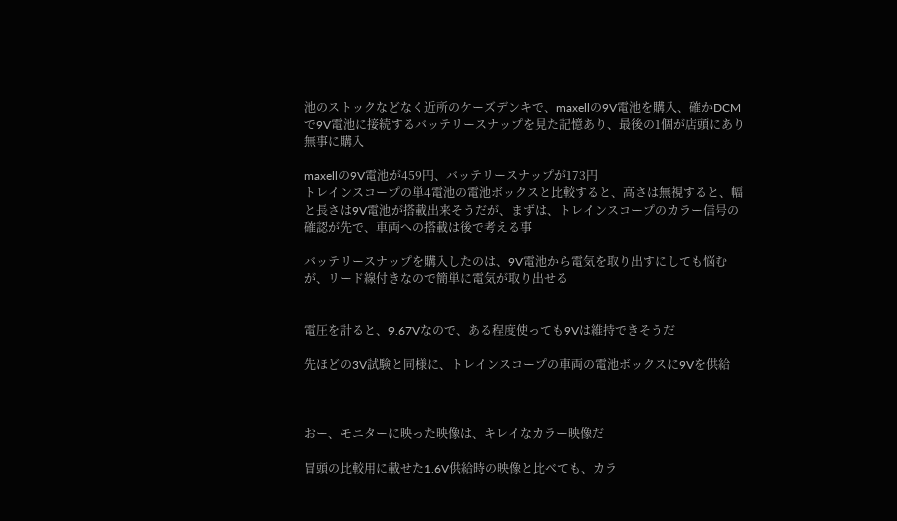池のストックなどなく近所のケーズデンキで、maxellの9V電池を購入、確かDCMで9V電池に接続するバッテリースナップを見た記憶あり、最後の1個が店頭にあり無事に購入

maxellの9V電池が459円、バッテリースナップが173円
トレインスコープの単4電池の電池ボックスと比較すると、高さは無視すると、幅と長さは9V電池が搭載出来そうだが、まずは、トレインスコープのカラー信号の確認が先で、車両への搭載は後で考える事

バッテリースナップを購入したのは、9V電池から電気を取り出すにしても悩むが、リード線付きなので簡単に電気が取り出せる


電圧を計ると、9.67Vなので、ある程度使っても9Vは維持できそうだ

先ほどの3V試験と同様に、トレインスコープの車両の電池ボックスに9Vを供給



おー、モニターに映った映像は、キレイなカラー映像だ

冒頭の比較用に載せた1.6V供給時の映像と比べても、カラ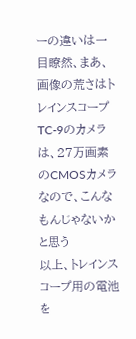ーの違いは一目瞭然、まあ、画像の荒さはトレインスコープ TC-9のカメラは、27万画素のCMOSカメラなので、こんなもんじゃないかと思う
以上、トレインスコープ用の電池を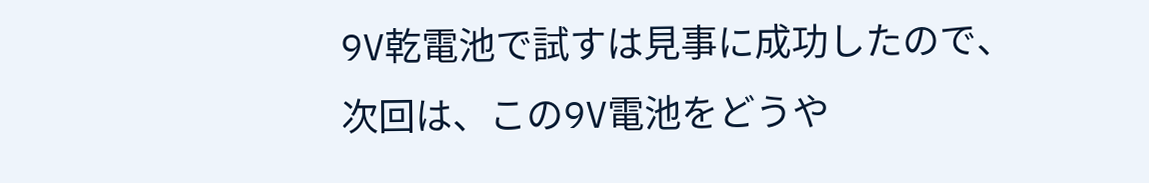9V乾電池で試すは見事に成功したので、次回は、この9V電池をどうや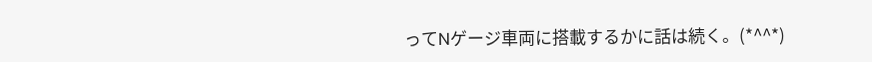ってNゲージ車両に搭載するかに話は続く。(*^^*)